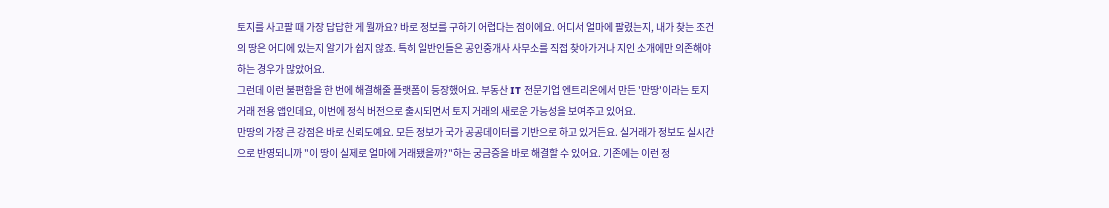토지를 사고팔 때 가장 답답한 게 뭘까요? 바로 정보를 구하기 어렵다는 점이에요. 어디서 얼마에 팔렸는지, 내가 찾는 조건의 땅은 어디에 있는지 알기가 쉽지 않죠. 특히 일반인들은 공인중개사 사무소를 직접 찾아가거나 지인 소개에만 의존해야 하는 경우가 많았어요.
그런데 이런 불편함을 한 번에 해결해줄 플랫폼이 등장했어요. 부동산 IT 전문기업 엔트리온에서 만든 '만땅'이라는 토지 거래 전용 앱인데요, 이번에 정식 버전으로 출시되면서 토지 거래의 새로운 가능성을 보여주고 있어요.
만땅의 가장 큰 강점은 바로 신뢰도예요. 모든 정보가 국가 공공데이터를 기반으로 하고 있거든요. 실거래가 정보도 실시간으로 반영되니까 "이 땅이 실제로 얼마에 거래됐을까?"하는 궁금증을 바로 해결할 수 있어요. 기존에는 이런 정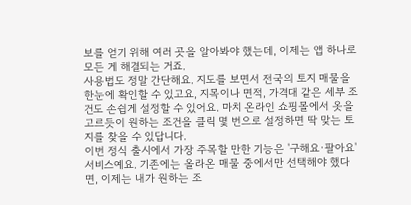보를 얻기 위해 여러 곳을 알아봐야 했는데, 이제는 앱 하나로 모든 게 해결되는 거죠.
사용법도 정말 간단해요. 지도를 보면서 전국의 토지 매물을 한눈에 확인할 수 있고요, 지목이나 면적, 가격대 같은 세부 조건도 손쉽게 설정할 수 있어요. 마치 온라인 쇼핑몰에서 옷을 고르듯이 원하는 조건을 클릭 몇 번으로 설정하면 딱 맞는 토지를 찾을 수 있답니다.
이번 정식 출시에서 가장 주목할 만한 기능은 '구해요·팔아요' 서비스예요. 기존에는 올라온 매물 중에서만 선택해야 했다면, 이제는 내가 원하는 조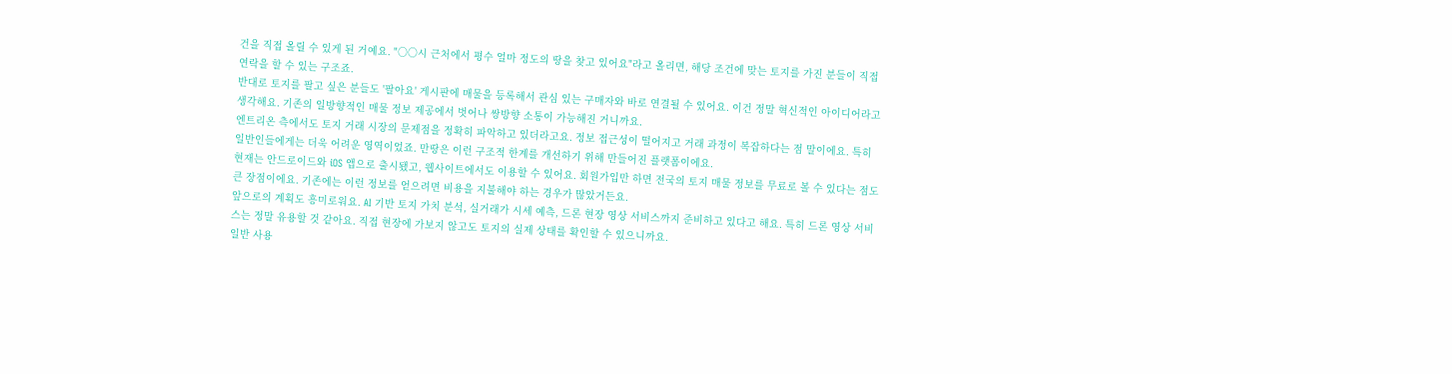건을 직접 올릴 수 있게 된 거예요. "○○시 근처에서 평수 얼마 정도의 땅을 찾고 있어요"라고 올리면, 해당 조건에 맞는 토지를 가진 분들이 직접 연락을 할 수 있는 구조죠.
반대로 토지를 팔고 싶은 분들도 '팔아요' 게시판에 매물을 등록해서 관심 있는 구매자와 바로 연결될 수 있어요. 이건 정말 혁신적인 아이디어라고 생각해요. 기존의 일방향적인 매물 정보 제공에서 벗어나 쌍방향 소통이 가능해진 거니까요.
엔트리온 측에서도 토지 거래 시장의 문제점을 정확히 파악하고 있더라고요. 정보 접근성이 떨어지고 거래 과정이 복잡하다는 점 말이에요. 특히 일반인들에게는 더욱 어려운 영역이었죠. 만땅은 이런 구조적 한계를 개선하기 위해 만들어진 플랫폼이에요.
현재는 안드로이드와 iOS 앱으로 출시됐고, 웹사이트에서도 이용할 수 있어요. 회원가입만 하면 전국의 토지 매물 정보를 무료로 볼 수 있다는 점도 큰 장점이에요. 기존에는 이런 정보를 얻으려면 비용을 지불해야 하는 경우가 많았거든요.
앞으로의 계획도 흥미로워요. AI 기반 토지 가치 분석, 실거래가 시세 예측, 드론 현장 영상 서비스까지 준비하고 있다고 해요. 특히 드론 영상 서비스는 정말 유용할 것 같아요. 직접 현장에 가보지 않고도 토지의 실제 상태를 확인할 수 있으니까요.
일반 사용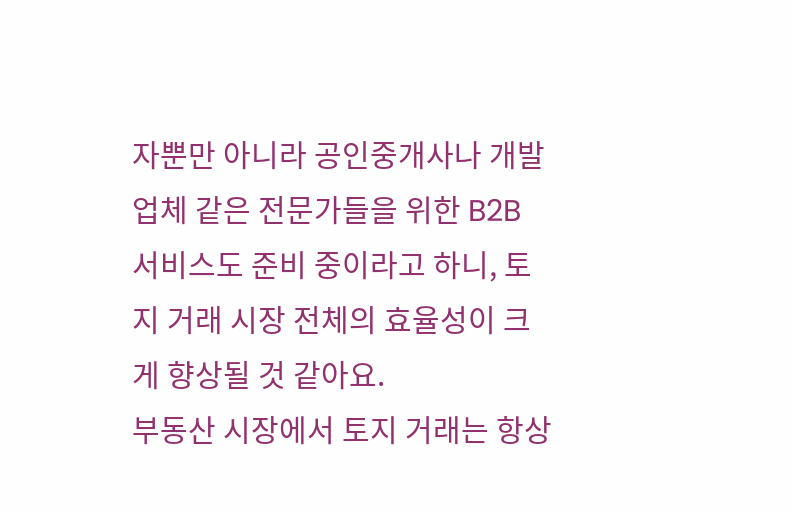자뿐만 아니라 공인중개사나 개발업체 같은 전문가들을 위한 B2B 서비스도 준비 중이라고 하니, 토지 거래 시장 전체의 효율성이 크게 향상될 것 같아요.
부동산 시장에서 토지 거래는 항상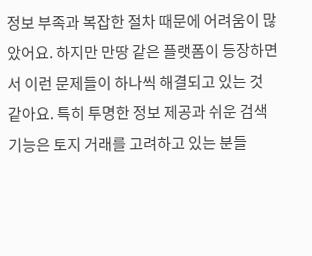정보 부족과 복잡한 절차 때문에 어려움이 많았어요. 하지만 만땅 같은 플랫폼이 등장하면서 이런 문제들이 하나씩 해결되고 있는 것 같아요. 특히 투명한 정보 제공과 쉬운 검색 기능은 토지 거래를 고려하고 있는 분들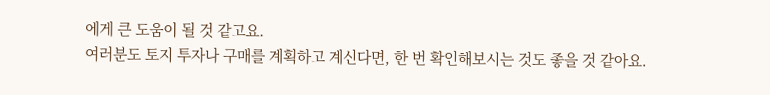에게 큰 도움이 될 것 같고요.
여러분도 토지 투자나 구매를 계획하고 계신다면, 한 번 확인해보시는 것도 좋을 것 같아요.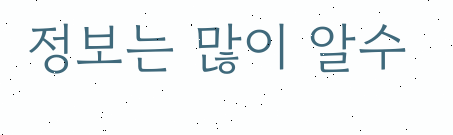정보는 많이 알수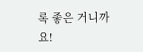록 좋은 거니까요!